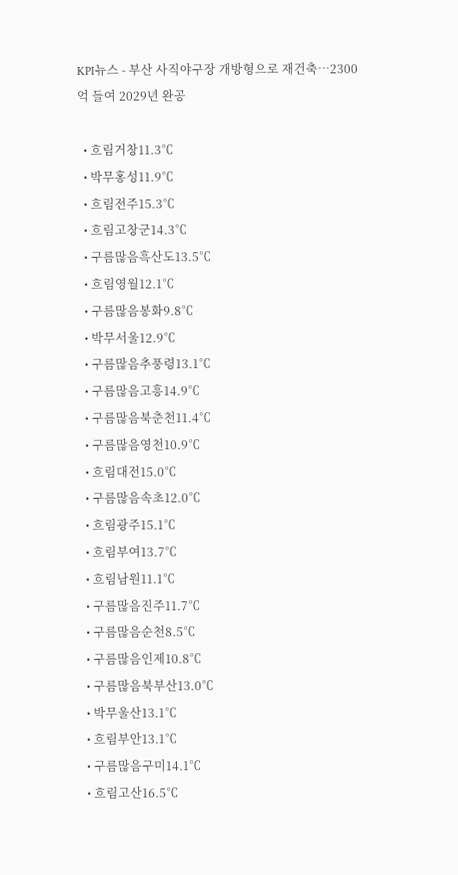KPI뉴스 - 부산 사직야구장 개방형으로 재건축…2300억 들여 2029년 완공

  • 흐림거창11.3℃
  • 박무홍성11.9℃
  • 흐림전주15.3℃
  • 흐림고창군14.3℃
  • 구름많음흑산도13.5℃
  • 흐림영월12.1℃
  • 구름많음봉화9.8℃
  • 박무서울12.9℃
  • 구름많음추풍령13.1℃
  • 구름많음고흥14.9℃
  • 구름많음북춘천11.4℃
  • 구름많음영천10.9℃
  • 흐림대전15.0℃
  • 구름많음속초12.0℃
  • 흐림광주15.1℃
  • 흐림부여13.7℃
  • 흐림남원11.1℃
  • 구름많음진주11.7℃
  • 구름많음순천8.5℃
  • 구름많음인제10.8℃
  • 구름많음북부산13.0℃
  • 박무울산13.1℃
  • 흐림부안13.1℃
  • 구름많음구미14.1℃
  • 흐림고산16.5℃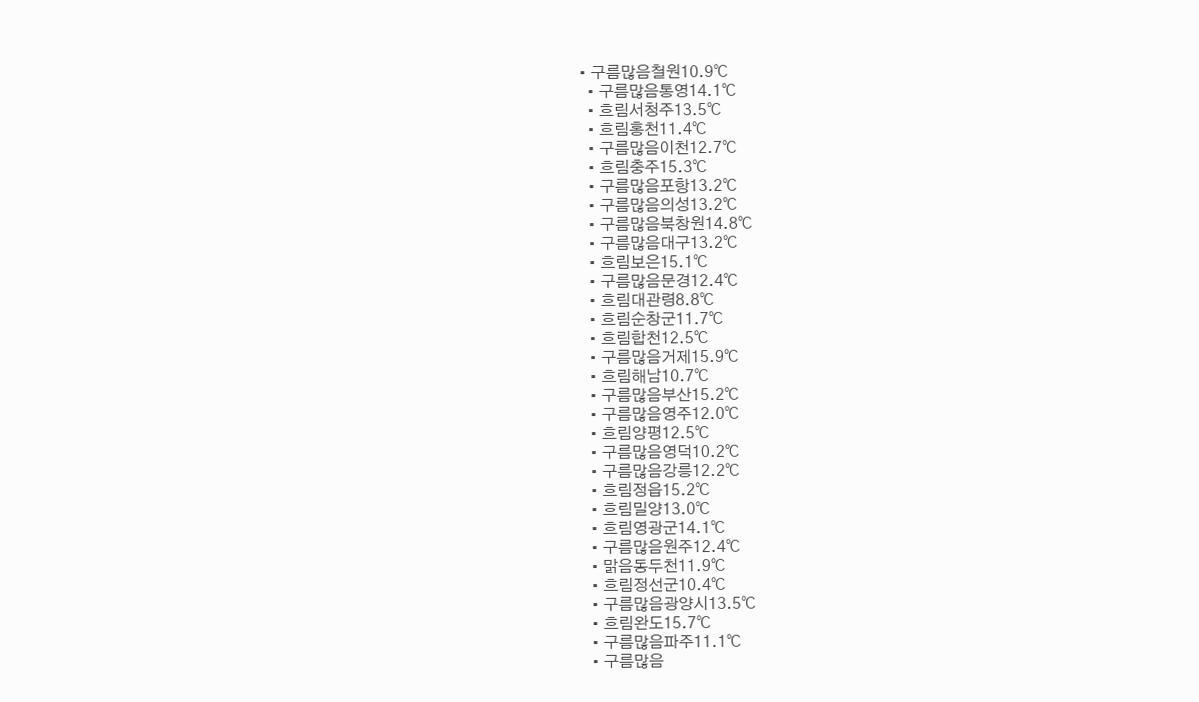• 구름많음철원10.9℃
  • 구름많음통영14.1℃
  • 흐림서청주13.5℃
  • 흐림홍천11.4℃
  • 구름많음이천12.7℃
  • 흐림충주15.3℃
  • 구름많음포항13.2℃
  • 구름많음의성13.2℃
  • 구름많음북창원14.8℃
  • 구름많음대구13.2℃
  • 흐림보은15.1℃
  • 구름많음문경12.4℃
  • 흐림대관령8.8℃
  • 흐림순창군11.7℃
  • 흐림합천12.5℃
  • 구름많음거제15.9℃
  • 흐림해남10.7℃
  • 구름많음부산15.2℃
  • 구름많음영주12.0℃
  • 흐림양평12.5℃
  • 구름많음영덕10.2℃
  • 구름많음강릉12.2℃
  • 흐림정읍15.2℃
  • 흐림밀양13.0℃
  • 흐림영광군14.1℃
  • 구름많음원주12.4℃
  • 맑음동두천11.9℃
  • 흐림정선군10.4℃
  • 구름많음광양시13.5℃
  • 흐림완도15.7℃
  • 구름많음파주11.1℃
  • 구름많음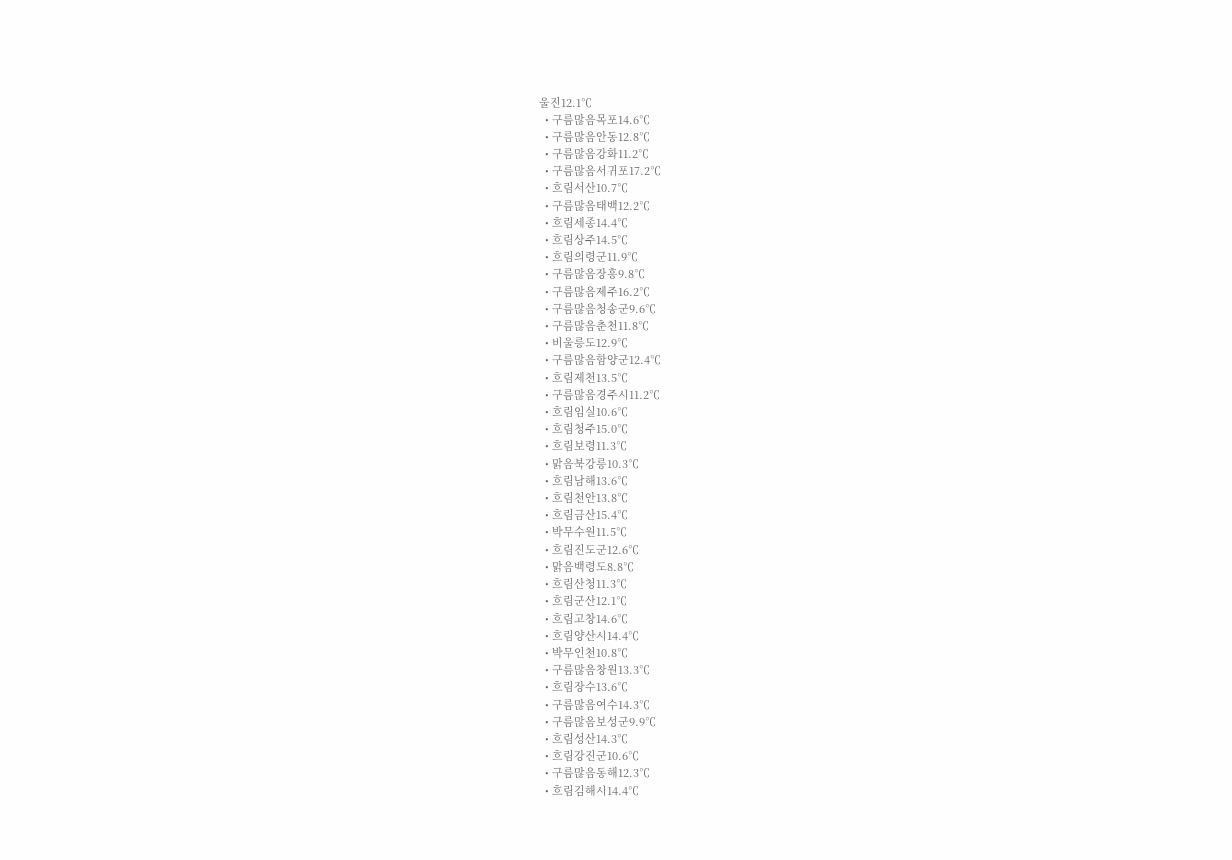울진12.1℃
  • 구름많음목포14.6℃
  • 구름많음안동12.8℃
  • 구름많음강화11.2℃
  • 구름많음서귀포17.2℃
  • 흐림서산10.7℃
  • 구름많음태백12.2℃
  • 흐림세종14.4℃
  • 흐림상주14.5℃
  • 흐림의령군11.9℃
  • 구름많음장흥9.8℃
  • 구름많음제주16.2℃
  • 구름많음청송군9.6℃
  • 구름많음춘천11.8℃
  • 비울릉도12.9℃
  • 구름많음함양군12.4℃
  • 흐림제천13.5℃
  • 구름많음경주시11.2℃
  • 흐림임실10.6℃
  • 흐림청주15.0℃
  • 흐림보령11.3℃
  • 맑음북강릉10.3℃
  • 흐림남해13.6℃
  • 흐림천안13.8℃
  • 흐림금산15.4℃
  • 박무수원11.5℃
  • 흐림진도군12.6℃
  • 맑음백령도8.8℃
  • 흐림산청11.3℃
  • 흐림군산12.1℃
  • 흐림고창14.6℃
  • 흐림양산시14.4℃
  • 박무인천10.8℃
  • 구름많음창원13.3℃
  • 흐림장수13.6℃
  • 구름많음여수14.3℃
  • 구름많음보성군9.9℃
  • 흐림성산14.3℃
  • 흐림강진군10.6℃
  • 구름많음동해12.3℃
  • 흐림김해시14.4℃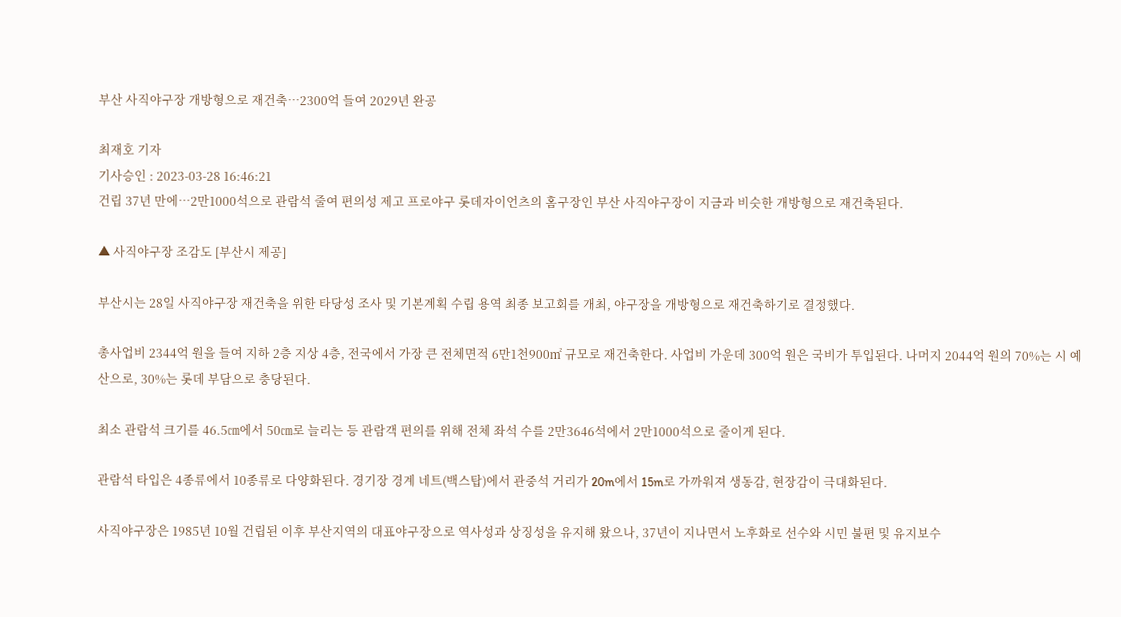부산 사직야구장 개방형으로 재건축…2300억 들여 2029년 완공

최재호 기자
기사승인 : 2023-03-28 16:46:21
건립 37년 만에…2만1000석으로 관람석 줄여 편의성 제고 프로야구 롯데자이언츠의 홈구장인 부산 사직야구장이 지금과 비슷한 개방형으로 재건축된다.

▲ 사직야구장 조감도 [부산시 제공]

부산시는 28일 사직야구장 재건축을 위한 타당성 조사 및 기본계획 수립 용역 최종 보고회를 개최, 야구장을 개방형으로 재건축하기로 결정했다.

총사업비 2344억 원을 들여 지하 2층 지상 4층, 전국에서 가장 큰 전체면적 6만1천900㎡ 규모로 재건축한다. 사업비 가운데 300억 원은 국비가 투입된다. 나머지 2044억 원의 70%는 시 예산으로, 30%는 롯데 부담으로 충당된다.

최소 관람석 크기를 46.5㎝에서 50㎝로 늘리는 등 관람객 편의를 위해 전체 좌석 수를 2만3646석에서 2만1000석으로 줄이게 된다.

관람석 타입은 4종류에서 10종류로 다양화된다. 경기장 경계 네트(백스탑)에서 관중석 거리가 20m에서 15m로 가까워져 생동감, 현장감이 극대화된다.

사직야구장은 1985년 10월 건립된 이후 부산지역의 대표야구장으로 역사성과 상징성을 유지해 왔으나, 37년이 지나면서 노후화로 선수와 시민 불편 및 유지보수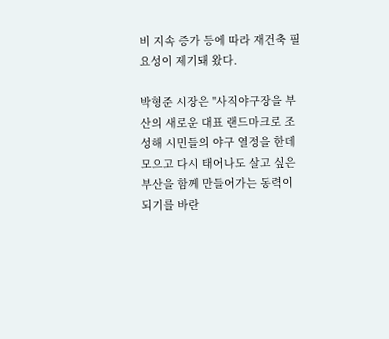비 지속 증가 등에 따라 재건축 필요성이 제기돼 왔다.

박형준 시장은 "사직야구장을 부산의 새로운 대표 랜드마크로 조성해 시민들의 야구 열정을 한데 모으고 다시 태어나도 살고 싶은 부산을 함께 만들어가는 동력이 되기를 바란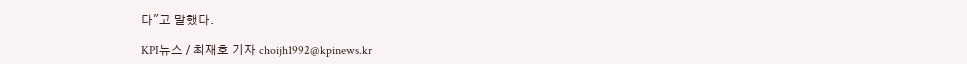다"고 말했다.

KPI뉴스 / 최재호 기자 choijh1992@kpinews.kr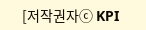[저작권자ⓒ KPI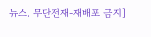뉴스. 무단전재-재배포 금지]